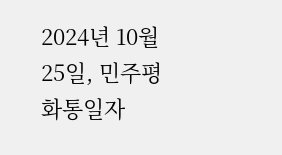2024년 10월 25일, 민주평화통일자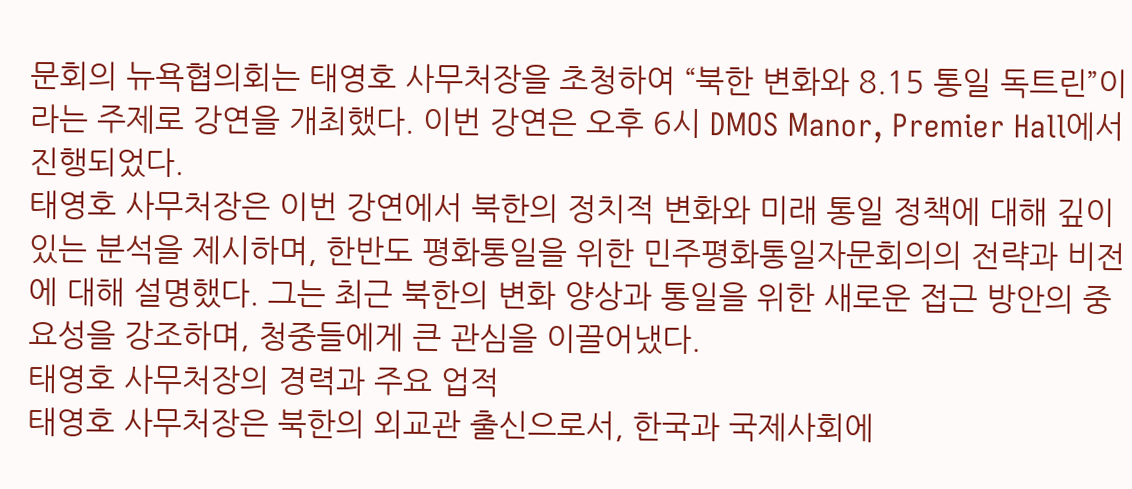문회의 뉴욕협의회는 태영호 사무처장을 초청하여 “북한 변화와 8.15 통일 독트린”이라는 주제로 강연을 개최했다. 이번 강연은 오후 6시 DMOS Manor, Premier Hall에서 진행되었다.
태영호 사무처장은 이번 강연에서 북한의 정치적 변화와 미래 통일 정책에 대해 깊이 있는 분석을 제시하며, 한반도 평화통일을 위한 민주평화통일자문회의의 전략과 비전에 대해 설명했다. 그는 최근 북한의 변화 양상과 통일을 위한 새로운 접근 방안의 중요성을 강조하며, 청중들에게 큰 관심을 이끌어냈다.
태영호 사무처장의 경력과 주요 업적
태영호 사무처장은 북한의 외교관 출신으로서, 한국과 국제사회에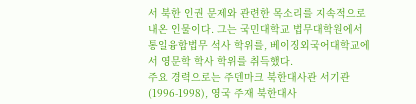서 북한 인권 문제와 관련한 목소리를 지속적으로 내온 인물이다. 그는 국민대학교 법무대학원에서 통일융합법무 석사 학위를, 베이징외국어대학교에서 영문학 학사 학위를 취득했다.
주요 경력으로는 주덴마크 북한대사관 서기관(1996-1998), 영국 주재 북한대사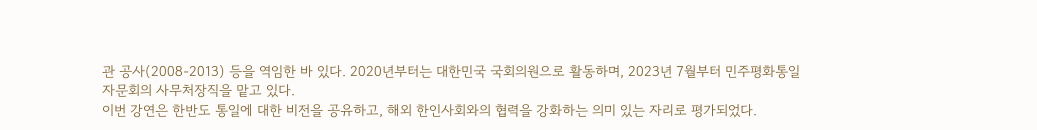관 공사(2008-2013) 등을 역임한 바 있다. 2020년부터는 대한민국 국회의원으로 활동하며, 2023년 7월부터 민주평화통일자문회의 사무처장직을 맡고 있다.
이번 강연은 한반도 통일에 대한 비전을 공유하고, 해외 한인사회와의 협력을 강화하는 의미 있는 자리로 평가되었다.